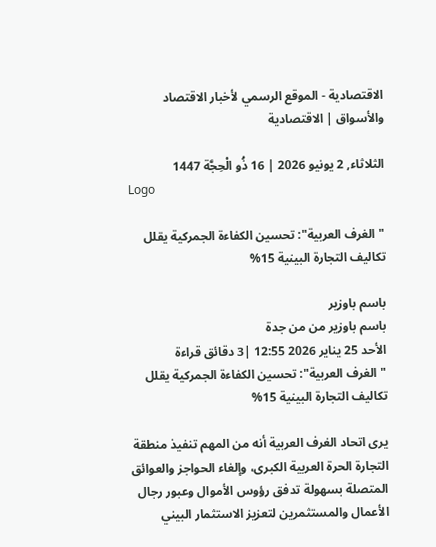الاقتصادية - الموقع الرسمي لأخبار الاقتصاد والأسواق | الاقتصادية

الثلاثاء, 2 يونيو 2026 | 16 ذُو الْحِجَّة 1447
Logo

"الغرف العربية": تحسين الكفاءة الجمركية يقلل تكاليف التجارة البينية 15%

باسم باوزير
باسم باوزير من من جدة
الأحد 25 يناير 2026 12:55 |3 دقائق قراءة
"الغرف العربية": تحسين الكفاءة الجمركية يقلل تكاليف التجارة البينية 15%

يرى اتحاد الغرف العربية أنه من المهم تنفيذ منطقة التجارة الحرة العربية الكبرى، وإلغاء الحواجز والعوائق المتصلة بسهولة تدفق رؤوس الأموال وعبور رجال الأعمال والمستثمرين لتعزيز الاستثمار البيني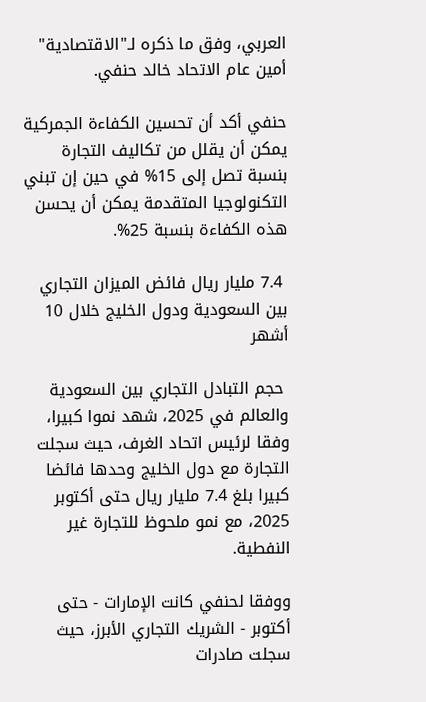العربي، وفق ما ذكره لـ"الاقتصادية" أمين عام الاتحاد خالد حنفي.

حنفي أكد أن تحسين الكفاءة الجمركية يمكن أن يقلل من تكاليف التجارة بنسبة تصل إلى 15% في حين إن تبني التكنولوجيا المتقدمة يمكن أن يحسن هذه الكفاءة بنسبة 25%.

 7.4 مليار ريال فائض الميزان التجاري بين السعودية ودول الخليج خلال 10 أشهر

 حجم التبادل التجاري بين السعودية والعالم في 2025، شهد نموا كبيرا، وفقا لرئيس اتحاد الغرف، حيث سجلت التجارة مع دول الخليج وحدها فائضا كبيرا بلغ 7.4 مليار ريال حتى أكتوبر 2025، مع نمو ملحوظ للتجارة غير النفطية.

ووفقا لحنفي كانت الإمارات - حتى أكتوبر - الشريك التجاري الأبرز، حيث سجلت صادرات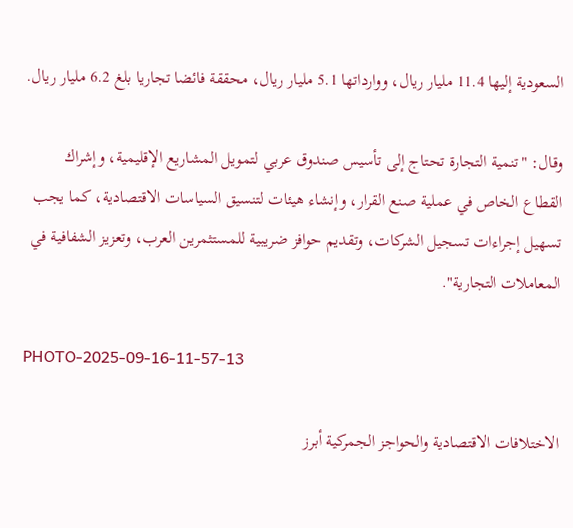السعودية إليها 11.4 مليار ريال، ووارداتها 5.1 مليار ريال، محققة فائضا تجاريا بلغ 6.2 مليار ريال.

وقال: "تنمية التجارة تحتاج إلى تأسيس صندوق عربي لتمويل المشاريع الإقليمية، وإشراك القطاع الخاص في عملية صنع القرار، وإنشاء هيئات لتنسيق السياسات الاقتصادية، كما يجب تسهيل إجراءات تسجيل الشركات، وتقديم حوافز ضريبية للمستثمرين العرب، وتعزيز الشفافية في المعاملات التجارية".

PHOTO-2025-09-16-11-57-13

الاختلافات الاقتصادية والحواجز الجمركية أبرز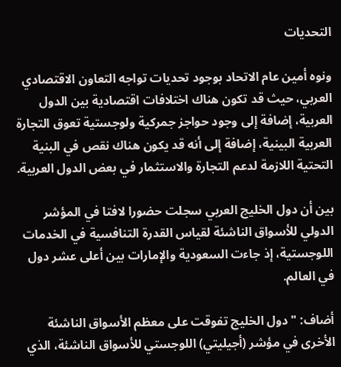التحديات

ونوه أمين عام الاتحاد بوجود تحديات تواجه التعاون الاقتصادي العربي، حيث قد تكون هناك اختلافات اقتصادية بين الدول العربية، إضافة إلى وجود حواجز جمركية ولوجستية تعوق التجارة العربية البينية، إضافة إلى أنه قد يكون هناك نقص في البنية التحتية اللازمة لدعم التجارة والاستثمار في بعض الدول العربية.

بين أن دول الخليج العربي سجلت حضورا لافتا في المؤشر الدولي للأسواق الناشئة لقياس القدرة التنافسية في الخدمات اللوجستية، إذ جاءت السعودية والإمارات بين أعلى عشر دول في العالم.

أضاف: "دول الخليج تفوقت على معظم الأسواق الناشئة الأخرى في مؤشر (أجيليتي) اللوجستي للأسواق الناشئة، الذي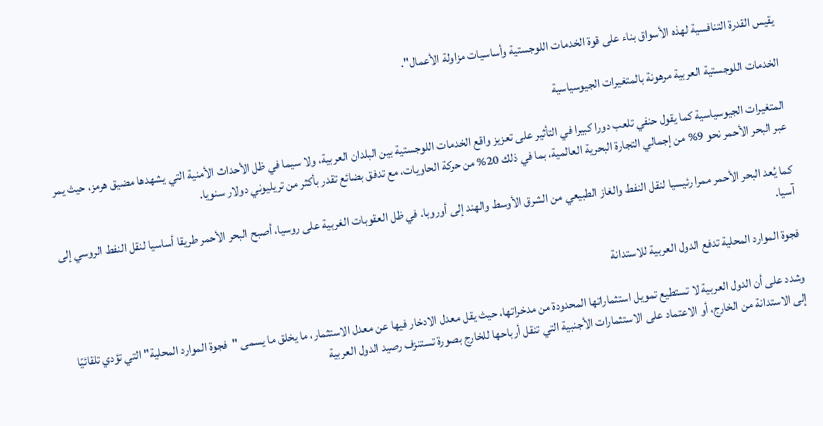يقيس القدرة التنافسية لهذه الأسواق بناء على قوة الخدمات اللوجستية وأساسيات مزاولة الأعمال".

الخدمات اللوجستية العربية مرهونة بالمتغيرات الجيوسياسية

المتغيرات الجيوسياسية كما يقول حنفي تلعب دورا كبيرا في التأثير على تعزيز واقع الخدمات اللوجستية بين البلدان العربية، ولا سيما في ظل الأحداث الأمنية التي يشهدها مضيق هرمز، حيث يمر عبر البحر الأحمر نحو 9% من إجمالي التجارة البحرية العالمية، بما في ذلك 20% من حركة الحاويات، مع تدفق بضائع تقدر بأكثر من تريليوني دولار سنويا.

كما يُعد البحر الأحمر ممرا رئيسيا لنقل النفط والغاز الطبيعي من الشرق الأوسط والهند إلى أوروبا. في ظل العقوبات الغربية على روسيا، أصبح البحر الأحمر طريقا أساسيا لنقل النفط الروسي إلى آسيا.

فجوة الموارد المحلية تدفع الدول العربية للاستدانة

وشدد على أن الدول العربية لا تستطيع تمويل استثماراتها المحدودة من مدخراتها، حيث يقل معدل الادخار فيها عن معدل الاستثمار، ما يخلق ما يسمى "فجوة الموارد المحلية" التي تؤدي تلقائيّا إلى الاستدانة من الخارج، أو الاعتماد على الاستثمارات الأجنبية التي تنقل أرباحها للخارج بصورة تستنزف رصيد الدول العربية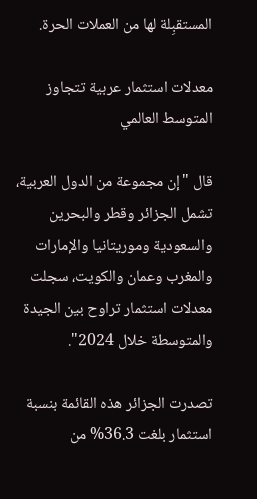المستقبِلة لها من العملات الحرة.

معدلات استثمار عربية تتجاوز المتوسط العالمي

قال "إن مجموعة من الدول العربية، تشمل الجزائر وقطر والبحرين والسعودية وموريتانيا والإمارات والمغرب وعمان والكويت، سجلت معدلات استثمار تراوح بين الجيدة والمتوسطة خلال 2024".

تصدرت الجزائر هذه القائمة بنسبة استثمار بلغت 36.3% من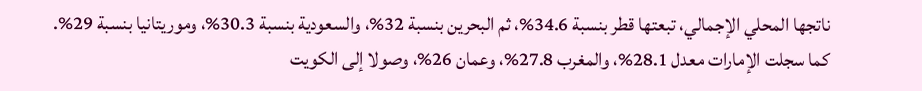ناتجها المحلي الإجمالي، تبعتها قطر بنسبة 34.6%، ثم البحرين بنسبة 32%، والسعودية بنسبة 30.3%، وموريتانيا بنسبة 29%. كما سجلت الإمارات معدل 28.1%، والمغرب 27.8%، وعمان 26%، وصولا إلى الكويت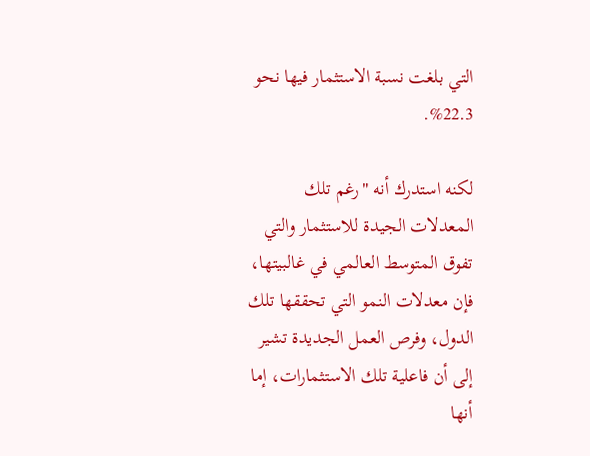التي بلغت نسبة الاستثمار فيها نحو 22.3%.

لكنه استدرك أنه "رغم تلك المعدلات الجيدة للاستثمار والتي تفوق المتوسط العالمي في غالبيتها، فإن معدلات النمو التي تحققها تلك الدول، وفرص العمل الجديدة تشير إلى أن فاعلية تلك الاستثمارات، إما أنها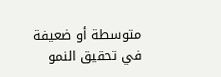متوسطة أو ضعيفة في تحقيق النمو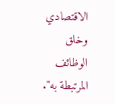الاقتصادي وخلق الوظائف المرتبطة به".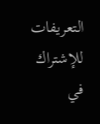التعريفات
للإشتراك في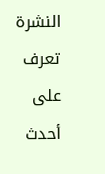النشرة
تعرف على أحدث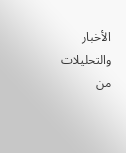الأخبار والتحليلات من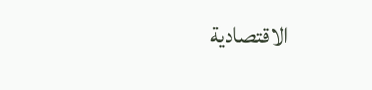الاقتصادية